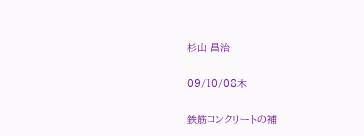杉山 昌治

09/10/08木

鉄筋コンクリートの補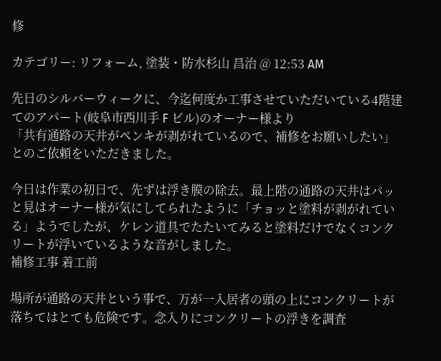修

カテゴリー: リフォーム, 塗装・防水杉山 昌治 @ 12:53 AM

先日のシルバーウィークに、今迄何度か工事させていただいている4階建てのアパート(岐阜市西川手 F ビル)のオーナー様より
「共有通路の天井がペンキが剥がれているので、補修をお願いしたい」
とのご依頼をいただきました。

今日は作業の初日で、先ずは浮き膜の除去。最上階の通路の天井はパッと見はオーナー様が気にしてられたように「チョッと塗料が剥がれている」ようでしたが、ケレン道具でたたいてみると塗料だけでなくコンクリートが浮いているような音がしました。
補修工事 着工前

場所が通路の天井という事で、万が一入居者の頭の上にコンクリートが落ちてはとても危険です。念入りにコンクリートの浮きを調査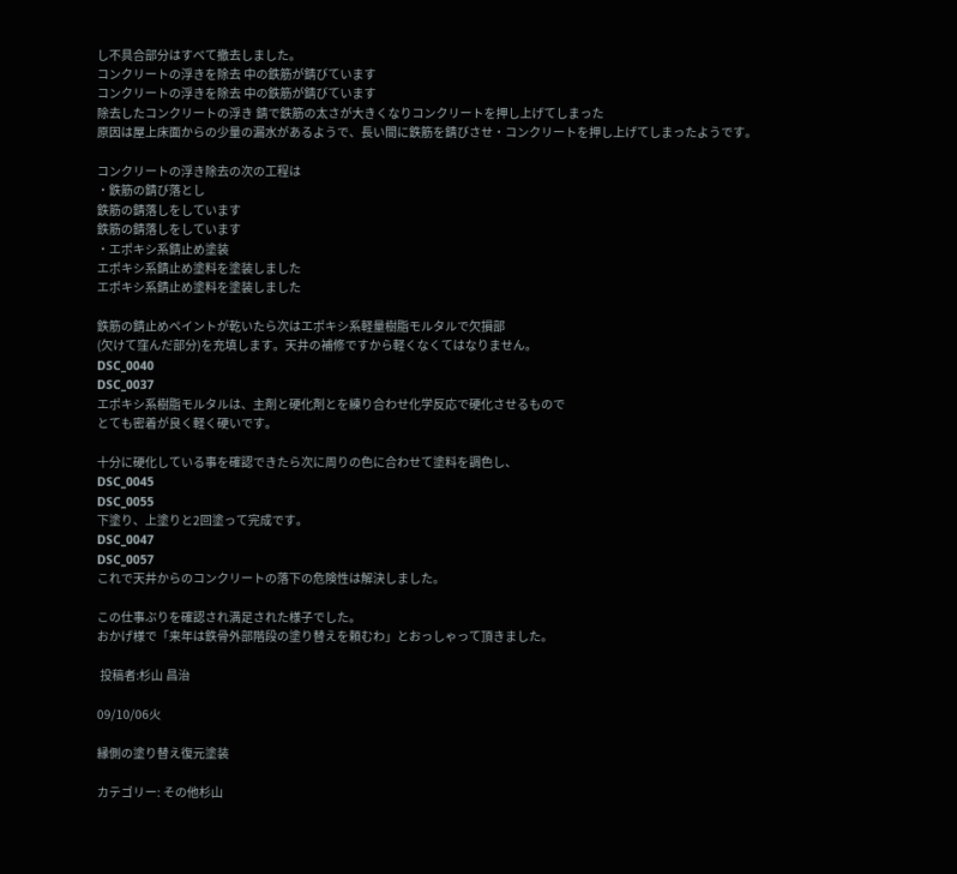し不具合部分はすべて撤去しました。
コンクリートの浮きを除去 中の鉄筋が錆びています
コンクリートの浮きを除去 中の鉄筋が錆びています
除去したコンクリートの浮き 錆で鉄筋の太さが大きくなりコンクリートを押し上げてしまった
原因は屋上床面からの少量の漏水があるようで、長い間に鉄筋を錆びさせ・コンクリートを押し上げてしまったようです。

コンクリートの浮き除去の次の工程は
・鉄筋の錆び落とし
鉄筋の錆落しをしています
鉄筋の錆落しをしています
・エポキシ系錆止め塗装
エポキシ系錆止め塗料を塗装しました
エポキシ系錆止め塗料を塗装しました

鉄筋の錆止めペイントが乾いたら次はエポキシ系軽量樹脂モルタルで欠損部
(欠けて窪んだ部分)を充填します。天井の補修ですから軽くなくてはなりません。
DSC_0040
DSC_0037
エポキシ系樹脂モルタルは、主剤と硬化剤とを練り合わせ化学反応で硬化させるもので
とても密着が良く軽く硬いです。

十分に硬化している事を確認できたら次に周りの色に合わせて塗料を調色し、
DSC_0045
DSC_0055
下塗り、上塗りと2回塗って完成です。
DSC_0047
DSC_0057
これで天井からのコンクリートの落下の危険性は解決しました。

この仕事ぶりを確認され満足された様子でした。
おかげ様で「来年は鉄骨外部階段の塗り替えを頼むわ」とおっしゃって頂きました。

 投稿者:杉山 昌治

09/10/06火

縁側の塗り替え復元塗装

カテゴリー: その他杉山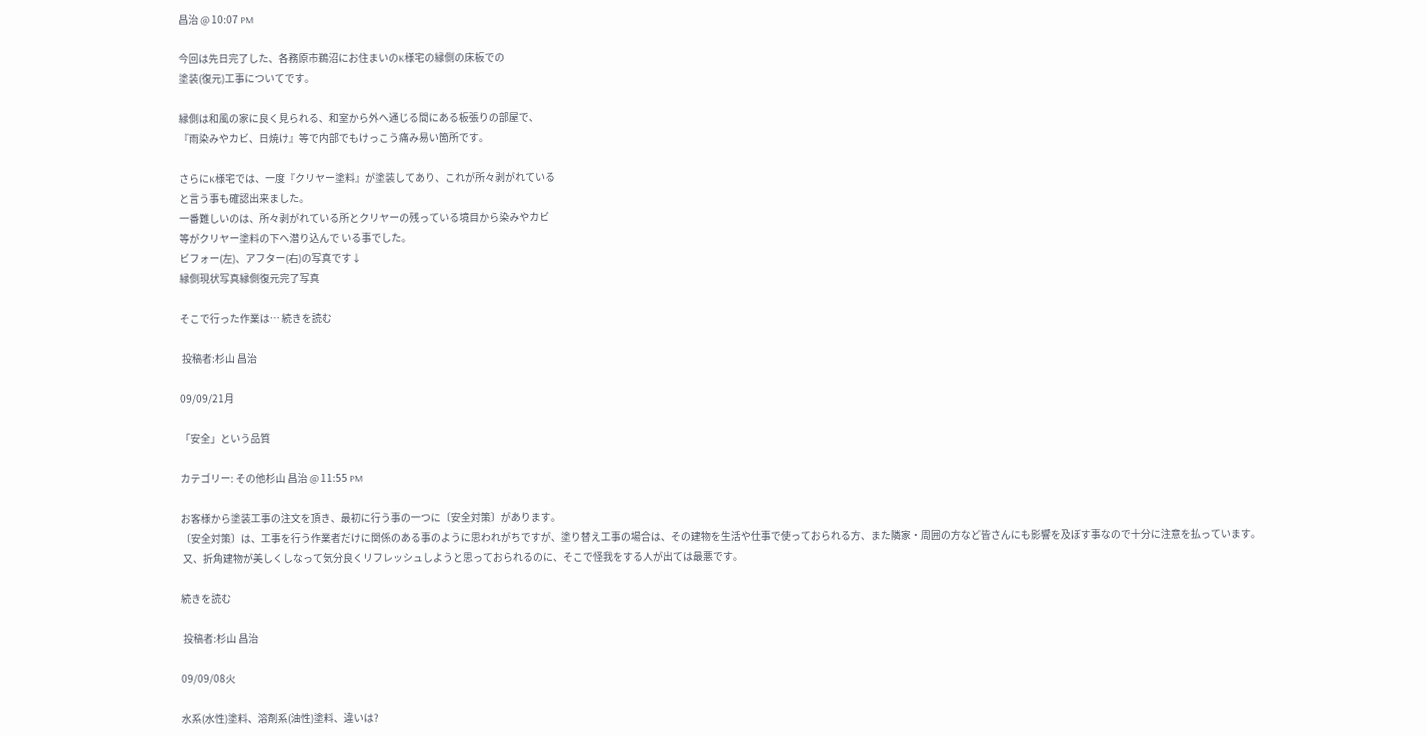昌治 @ 10:07 PM

今回は先日完了した、各務原市鵜沼にお住まいのK様宅の縁側の床板での
塗装(復元)工事についてです。

縁側は和風の家に良く見られる、和室から外へ通じる間にある板張りの部屋で、
『雨染みやカビ、日焼け』等で内部でもけっこう痛み易い箇所です。

さらにK様宅では、一度『クリヤー塗料』が塗装してあり、これが所々剥がれている
と言う事も確認出来ました。
一番難しいのは、所々剥がれている所とクリヤーの残っている境目から染みやカビ
等がクリヤー塗料の下へ潜り込んで いる事でした。
ビフォー(左)、アフター(右)の写真です↓
縁側現状写真縁側復元完了写真

そこで行った作業は… 続きを読む

 投稿者:杉山 昌治

09/09/21月

「安全」という品質

カテゴリー: その他杉山 昌治 @ 11:55 PM

お客様から塗装工事の注文を頂き、最初に行う事の一つに〔安全対策〕があります。
〔安全対策〕は、工事を行う作業者だけに関係のある事のように思われがちですが、塗り替え工事の場合は、その建物を生活や仕事で使っておられる方、また隣家・周囲の方など皆さんにも影響を及ぼす事なので十分に注意を払っています。
 又、折角建物が美しくしなって気分良くリフレッシュしようと思っておられるのに、そこで怪我をする人が出ては最悪です。

続きを読む

 投稿者:杉山 昌治

09/09/08火

水系(水性)塗料、溶剤系(油性)塗料、違いは?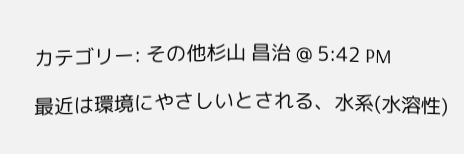カテゴリー: その他杉山 昌治 @ 5:42 PM

最近は環境にやさしいとされる、水系(水溶性)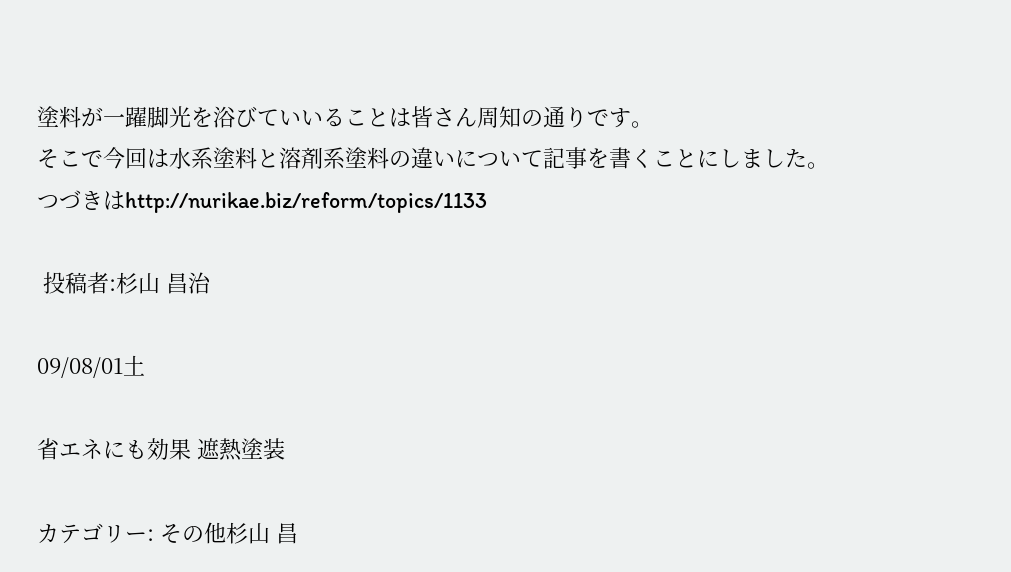塗料が一躍脚光を浴びていいることは皆さん周知の通りです。
そこで今回は水系塗料と溶剤系塗料の違いについて記事を書くことにしました。
つづきはhttp://nurikae.biz/reform/topics/1133

 投稿者:杉山 昌治

09/08/01土

省エネにも効果 遮熱塗装

カテゴリー: その他杉山 昌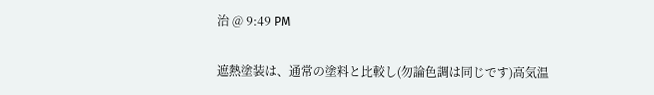治 @ 9:49 PM

遮熱塗装は、通常の塗料と比較し(勿論色調は同じです)高気温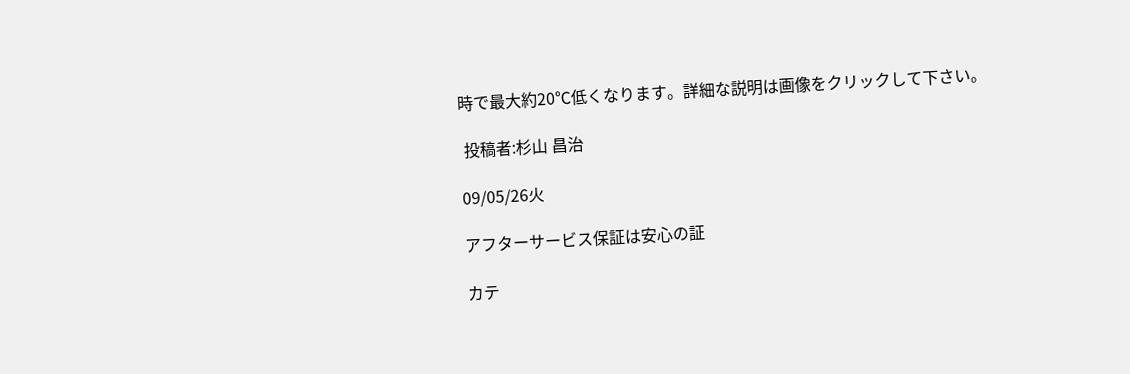時で最大約20℃低くなります。詳細な説明は画像をクリックして下さい。

 投稿者:杉山 昌治

09/05/26火

アフターサービス保証は安心の証

カテ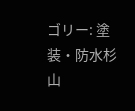ゴリー: 塗装・防水杉山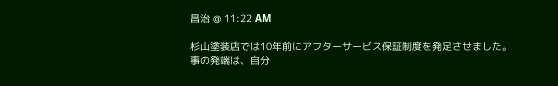昌治 @ 11:22 AM

杉山塗装店では10年前にアフターサービス保証制度を発足させました。
事の発端は、自分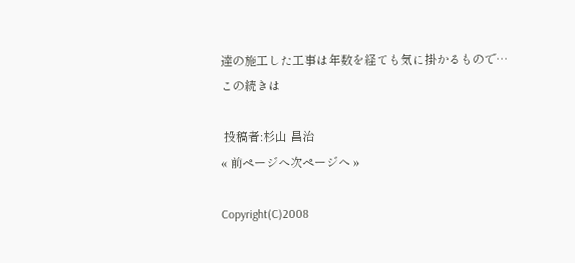達の施工した工事は年数を経ても気に掛かるもので…
この続きは

 投稿者:杉山 昌治
« 前ページへ次ページへ »

Copyright(C)2008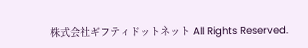株式会社ギフティドットネット All Rights Reserved.